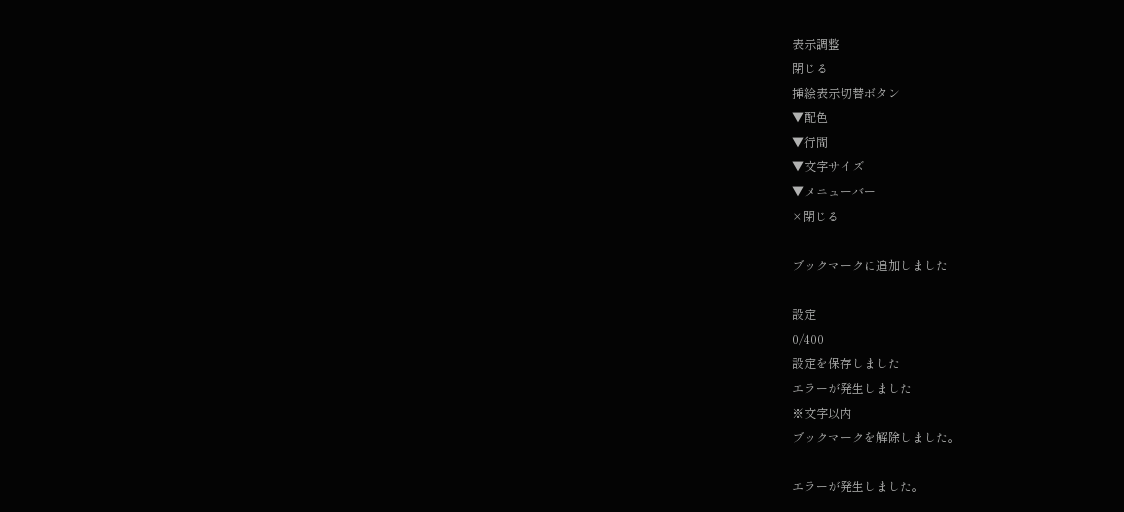表示調整
閉じる
挿絵表示切替ボタン
▼配色
▼行間
▼文字サイズ
▼メニューバー
×閉じる

ブックマークに追加しました

設定
0/400
設定を保存しました
エラーが発生しました
※文字以内
ブックマークを解除しました。

エラーが発生しました。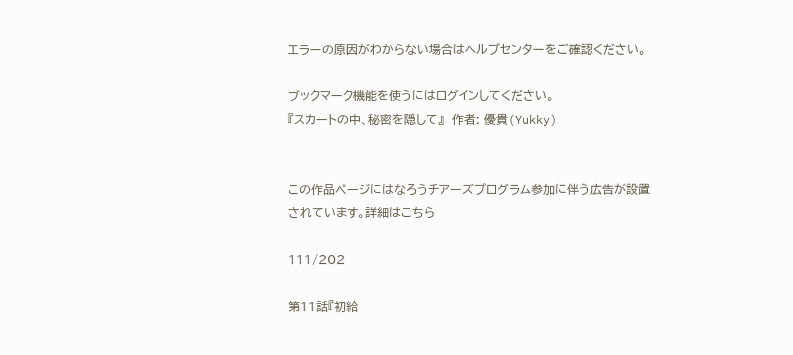エラーの原因がわからない場合はヘルプセンターをご確認ください。

ブックマーク機能を使うにはログインしてください。
『スカートの中、秘密を隠して』  作者: 優貴(Yukky)


この作品ページにはなろうチアーズプログラム参加に伴う広告が設置されています。詳細はこちら

111/202

第11話『初給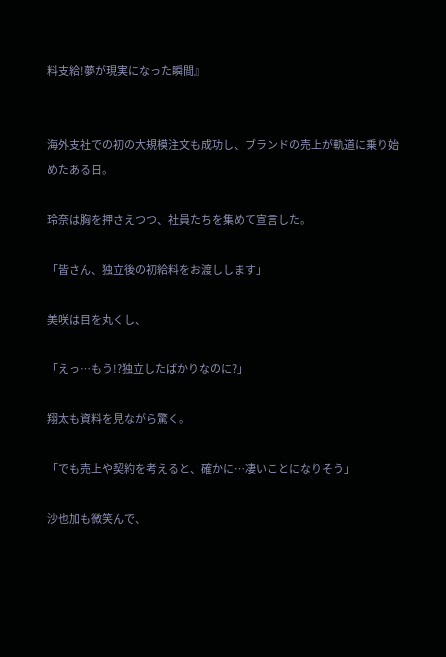料支給!夢が現実になった瞬間』


海外支社での初の大規模注文も成功し、ブランドの売上が軌道に乗り始めたある日。

玲奈は胸を押さえつつ、社員たちを集めて宣言した。

「皆さん、独立後の初給料をお渡しします」

美咲は目を丸くし、

「えっ…もう!?独立したばかりなのに?」

翔太も資料を見ながら驚く。

「でも売上や契約を考えると、確かに…凄いことになりそう」

沙也加も微笑んで、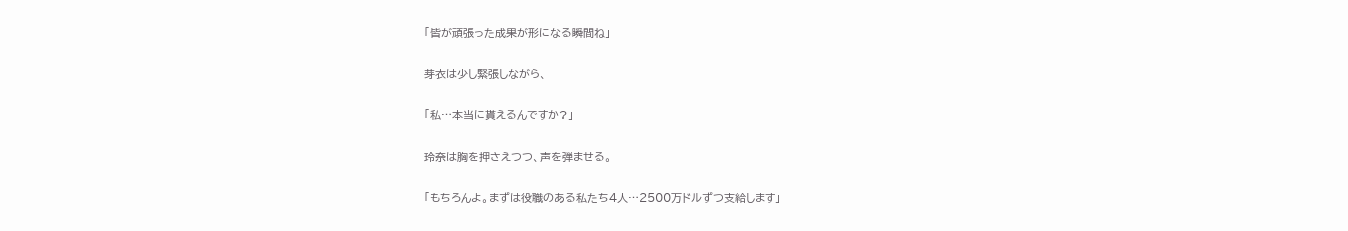「皆が頑張った成果が形になる瞬間ね」

芽衣は少し緊張しながら、

「私…本当に貰えるんですか?」

玲奈は胸を押さえつつ、声を弾ませる。

「もちろんよ。まずは役職のある私たち4人…2500万ドルずつ支給します」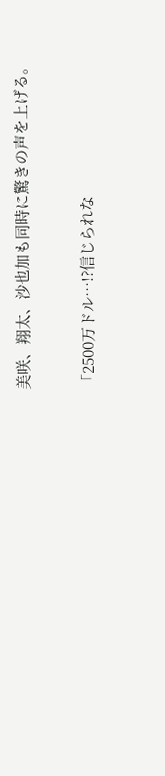美咲、翔太、沙也加も同時に驚きの声を上げる。

「2500万ドル…!?信じられな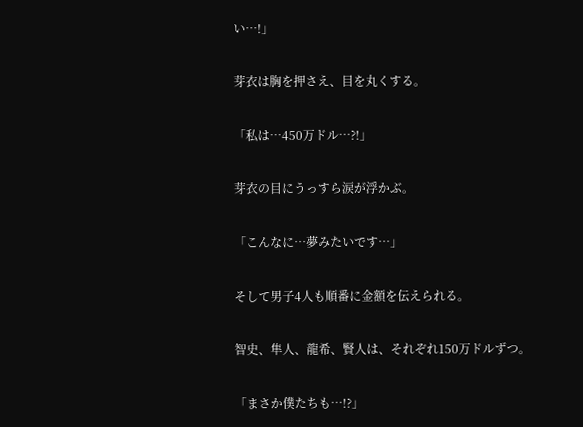い…!」

芽衣は胸を押さえ、目を丸くする。

「私は…450万ドル…?!」

芽衣の目にうっすら涙が浮かぶ。

「こんなに…夢みたいです…」

そして男子4人も順番に金額を伝えられる。

智史、隼人、龍希、賢人は、それぞれ150万ドルずつ。

「まさか僕たちも…!?」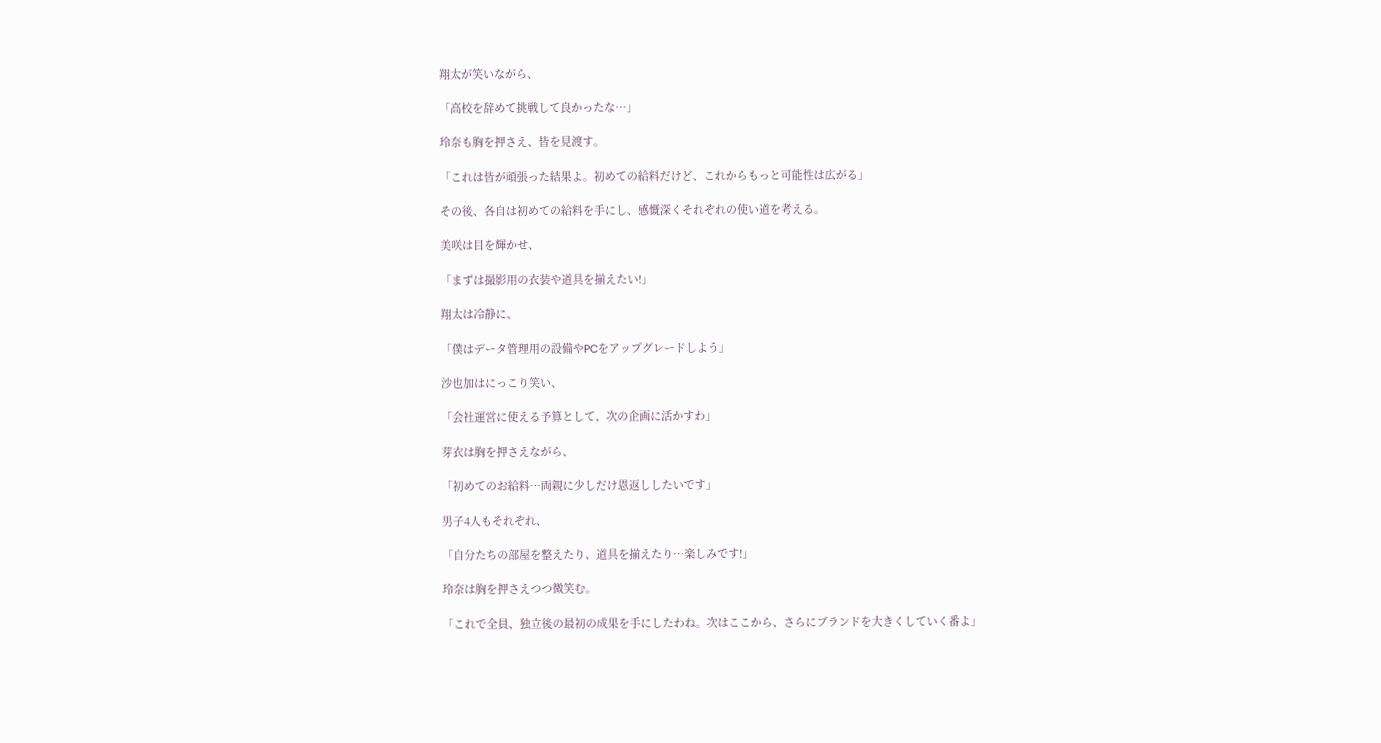翔太が笑いながら、

「高校を辞めて挑戦して良かったな…」

玲奈も胸を押さえ、皆を見渡す。

「これは皆が頑張った結果よ。初めての給料だけど、これからもっと可能性は広がる」

その後、各自は初めての給料を手にし、感慨深くそれぞれの使い道を考える。

美咲は目を輝かせ、

「まずは撮影用の衣装や道具を揃えたい!」

翔太は冷静に、

「僕はデータ管理用の設備やPCをアップグレードしよう」

沙也加はにっこり笑い、

「会社運営に使える予算として、次の企画に活かすわ」

芽衣は胸を押さえながら、

「初めてのお給料…両親に少しだけ恩返ししたいです」

男子4人もそれぞれ、

「自分たちの部屋を整えたり、道具を揃えたり…楽しみです!」

玲奈は胸を押さえつつ微笑む。

「これで全員、独立後の最初の成果を手にしたわね。次はここから、さらにブランドを大きくしていく番よ」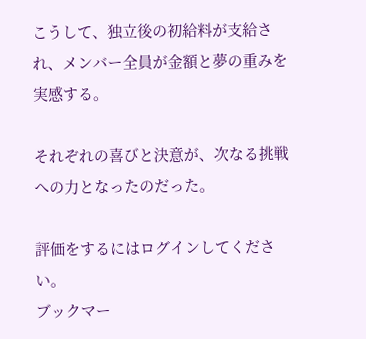こうして、独立後の初給料が支給され、メンバー全員が金額と夢の重みを実感する。

それぞれの喜びと決意が、次なる挑戦への力となったのだった。

評価をするにはログインしてください。
ブックマー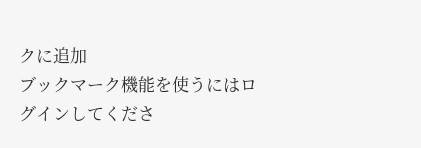クに追加
ブックマーク機能を使うにはログインしてくださ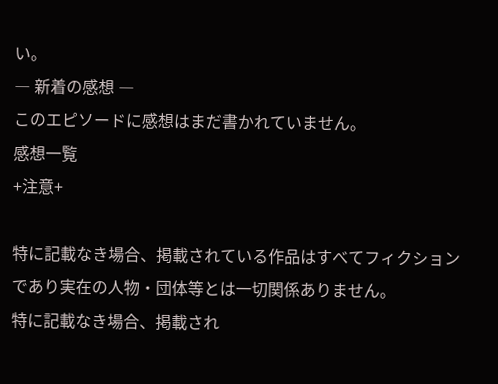い。
― 新着の感想 ―
このエピソードに感想はまだ書かれていません。
感想一覧
+注意+

特に記載なき場合、掲載されている作品はすべてフィクションであり実在の人物・団体等とは一切関係ありません。
特に記載なき場合、掲載され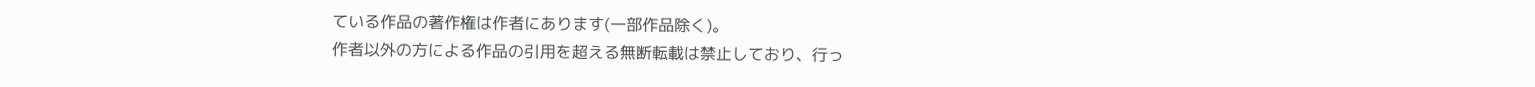ている作品の著作権は作者にあります(一部作品除く)。
作者以外の方による作品の引用を超える無断転載は禁止しており、行っ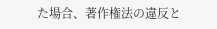た場合、著作権法の違反と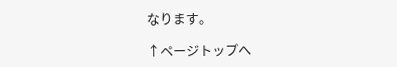なります。

↑ページトップへ